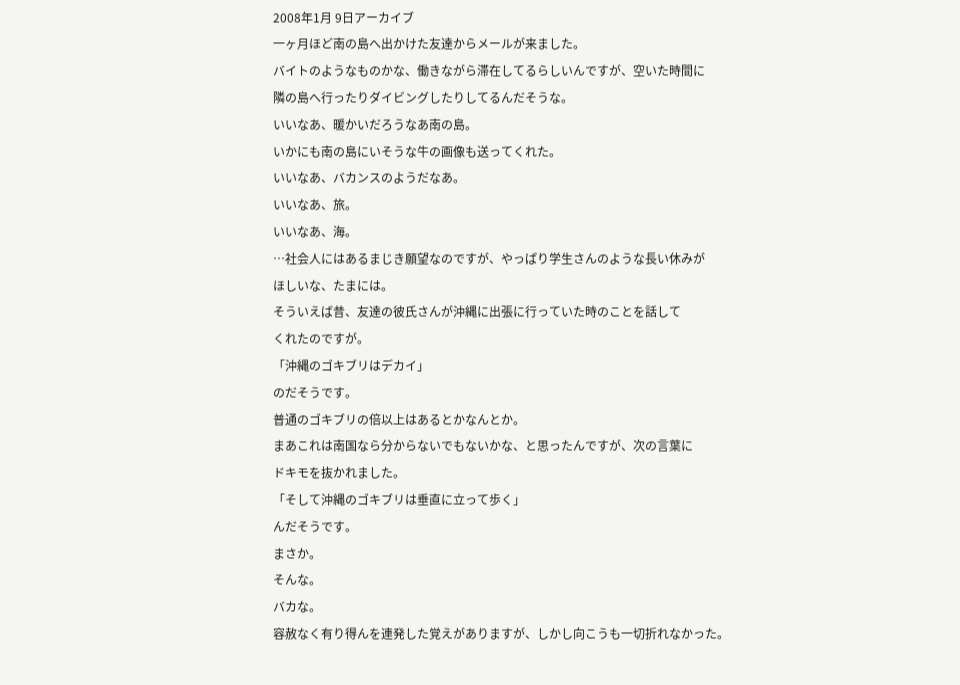2008年1月 9日アーカイブ
一ヶ月ほど南の島へ出かけた友達からメールが来ました。
バイトのようなものかな、働きながら滞在してるらしいんですが、空いた時間に
隣の島へ行ったりダイビングしたりしてるんだそうな。
いいなあ、暖かいだろうなあ南の島。
いかにも南の島にいそうな牛の画像も送ってくれた。
いいなあ、バカンスのようだなあ。
いいなあ、旅。
いいなあ、海。
…社会人にはあるまじき願望なのですが、やっぱり学生さんのような長い休みが
ほしいな、たまには。
そういえば昔、友達の彼氏さんが沖縄に出張に行っていた時のことを話して
くれたのですが。
「沖縄のゴキブリはデカイ」
のだそうです。
普通のゴキブリの倍以上はあるとかなんとか。
まあこれは南国なら分からないでもないかな、と思ったんですが、次の言葉に
ドキモを抜かれました。
「そして沖縄のゴキブリは垂直に立って歩く」
んだそうです。
まさか。
そんな。
バカな。
容赦なく有り得んを連発した覚えがありますが、しかし向こうも一切折れなかった。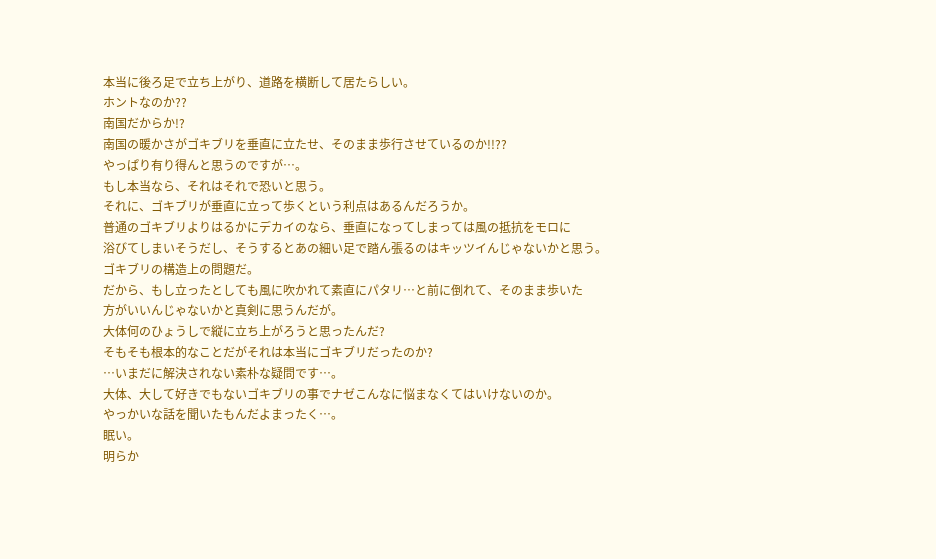本当に後ろ足で立ち上がり、道路を横断して居たらしい。
ホントなのか??
南国だからか!?
南国の暖かさがゴキブリを垂直に立たせ、そのまま歩行させているのか!!??
やっぱり有り得んと思うのですが…。
もし本当なら、それはそれで恐いと思う。
それに、ゴキブリが垂直に立って歩くという利点はあるんだろうか。
普通のゴキブリよりはるかにデカイのなら、垂直になってしまっては風の抵抗をモロに
浴びてしまいそうだし、そうするとあの細い足で踏ん張るのはキッツイんじゃないかと思う。
ゴキブリの構造上の問題だ。
だから、もし立ったとしても風に吹かれて素直にパタリ…と前に倒れて、そのまま歩いた
方がいいんじゃないかと真剣に思うんだが。
大体何のひょうしで縦に立ち上がろうと思ったんだ?
そもそも根本的なことだがそれは本当にゴキブリだったのか?
…いまだに解決されない素朴な疑問です…。
大体、大して好きでもないゴキブリの事でナゼこんなに悩まなくてはいけないのか。
やっかいな話を聞いたもんだよまったく…。
眠い。
明らか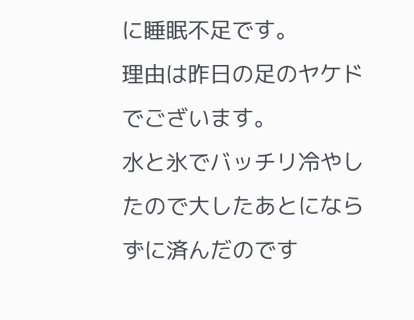に睡眠不足です。
理由は昨日の足のヤケドでございます。
水と氷でバッチリ冷やしたので大したあとにならずに済んだのです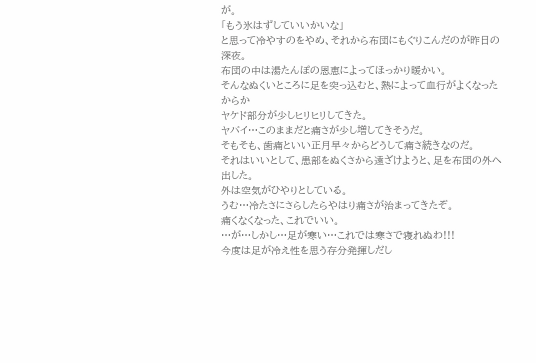が。
「もう氷はずしていいかいな」
と思って冷やすのをやめ、それから布団にもぐりこんだのが昨日の深夜。
布団の中は湯たんぽの恩恵によってほっかり暖かい。
そんなぬくいところに足を突っ込むと、熱によって血行がよくなったからか
ヤケド部分が少しヒリヒリしてきた。
ヤバイ…このままだと痛さが少し増してきそうだ。
そもそも、歯痛といい正月早々からどうして痛さ続きなのだ。
それはいいとして、患部をぬくさから遠ざけようと、足を布団の外へ出した。
外は空気がひやりとしている。
うむ…冷たさにさらしたらやはり痛さが治まってきたぞ。
痛くなくなった、これでいい。
…が…しかし…足が寒い…これでは寒さで寝れぬわ!!!
今度は足が冷え性を思う存分発揮しだし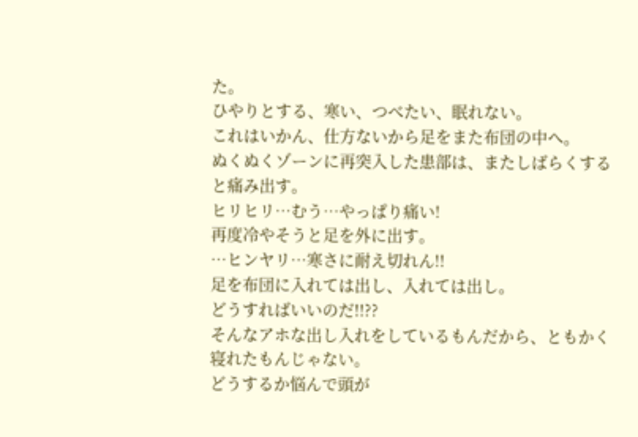た。
ひやりとする、寒い、つべたい、眠れない。
これはいかん、仕方ないから足をまた布団の中へ。
ぬくぬくゾーンに再突入した患部は、またしばらくすると痛み出す。
ヒリヒリ…むう…やっぱり痛い!
再度冷やそうと足を外に出す。
…ヒンヤリ…寒さに耐え切れん!!
足を布団に入れては出し、入れては出し。
どうすればいいのだ!!??
そんなアホな出し入れをしているもんだから、ともかく寝れたもんじゃない。
どうするか悩んで頭が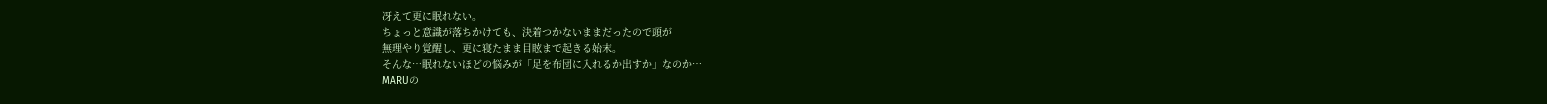冴えて更に眠れない。
ちょっと意識が落ちかけても、決着つかないままだったので頭が
無理やり覚醒し、更に寝たまま目眩まで起きる始末。
そんな…眠れないほどの悩みが「足を布団に入れるか出すか」なのか…
MARUの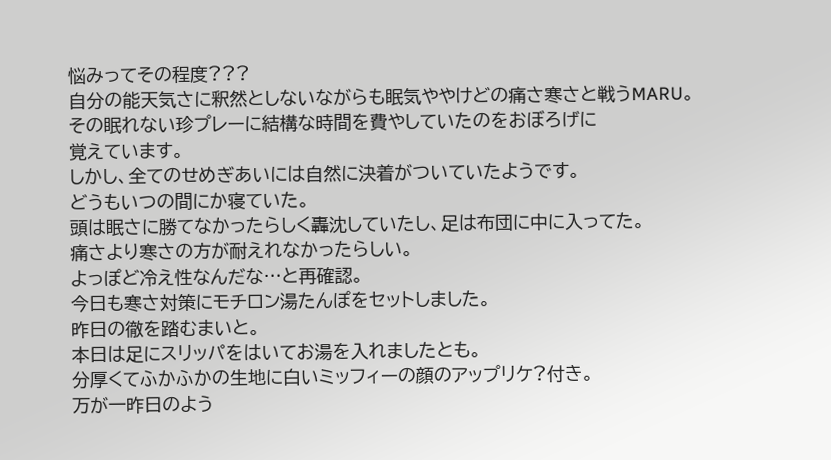悩みってその程度???
自分の能天気さに釈然としないながらも眠気ややけどの痛さ寒さと戦うMARU。
その眠れない珍プレーに結構な時間を費やしていたのをおぼろげに
覚えています。
しかし、全てのせめぎあいには自然に決着がついていたようです。
どうもいつの間にか寝ていた。
頭は眠さに勝てなかったらしく轟沈していたし、足は布団に中に入ってた。
痛さより寒さの方が耐えれなかったらしい。
よっぽど冷え性なんだな…と再確認。
今日も寒さ対策にモチロン湯たんぽをセットしました。
昨日の徹を踏むまいと。
本日は足にスリッパをはいてお湯を入れましたとも。
分厚くてふかふかの生地に白いミッフィーの顔のアップリケ?付き。
万が一昨日のよう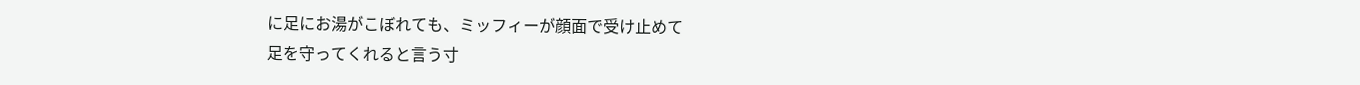に足にお湯がこぼれても、ミッフィーが顔面で受け止めて
足を守ってくれると言う寸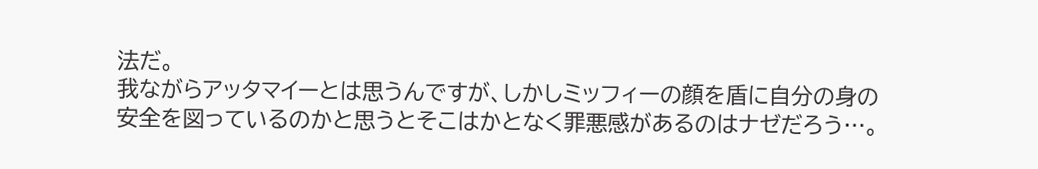法だ。
我ながらアッタマイーとは思うんですが、しかしミッフィーの顔を盾に自分の身の
安全を図っているのかと思うとそこはかとなく罪悪感があるのはナゼだろう…。